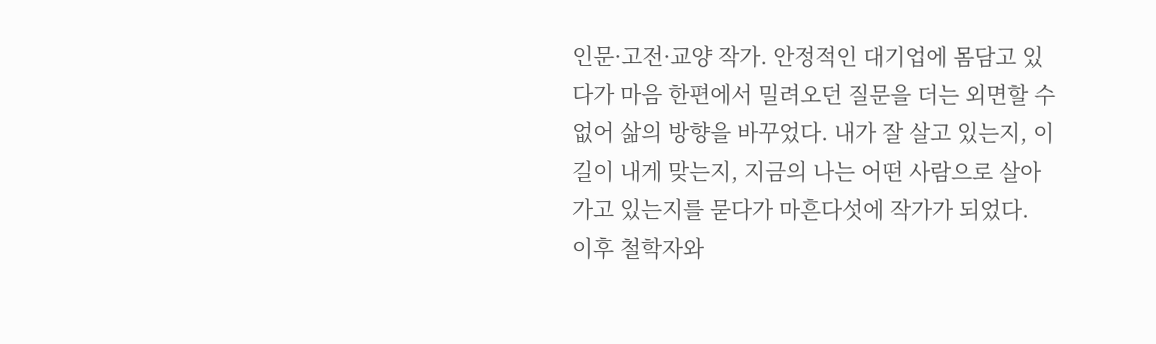인문·고전·교양 작가. 안정적인 대기업에 몸담고 있다가 마음 한편에서 밀려오던 질문을 더는 외면할 수 없어 삶의 방향을 바꾸었다. 내가 잘 살고 있는지, 이 길이 내게 맞는지, 지금의 나는 어떤 사람으로 살아가고 있는지를 묻다가 마흔다섯에 작가가 되었다.
이후 철학자와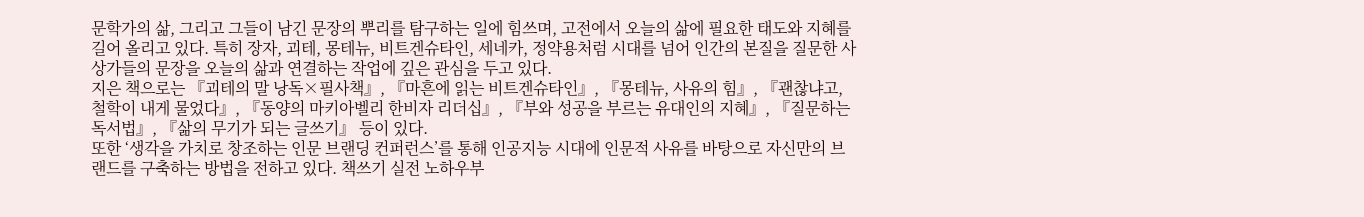문학가의 삶, 그리고 그들이 남긴 문장의 뿌리를 탐구하는 일에 힘쓰며, 고전에서 오늘의 삶에 필요한 태도와 지혜를 길어 올리고 있다. 특히 장자, 괴테, 몽테뉴, 비트겐슈타인, 세네카, 정약용처럼 시대를 넘어 인간의 본질을 질문한 사상가들의 문장을 오늘의 삶과 연결하는 작업에 깊은 관심을 두고 있다.
지은 책으로는 『괴테의 말 낭독×필사책』, 『마흔에 읽는 비트겐슈타인』, 『몽테뉴, 사유의 힘』, 『괜찮냐고, 철학이 내게 물었다』, 『동양의 마키아벨리 한비자 리더십』, 『부와 성공을 부르는 유대인의 지혜』, 『질문하는 독서법』, 『삶의 무기가 되는 글쓰기』 등이 있다.
또한 ‘생각을 가치로 창조하는 인문 브랜딩 컨퍼런스’를 통해 인공지능 시대에 인문적 사유를 바탕으로 자신만의 브랜드를 구축하는 방법을 전하고 있다. 책쓰기 실전 노하우부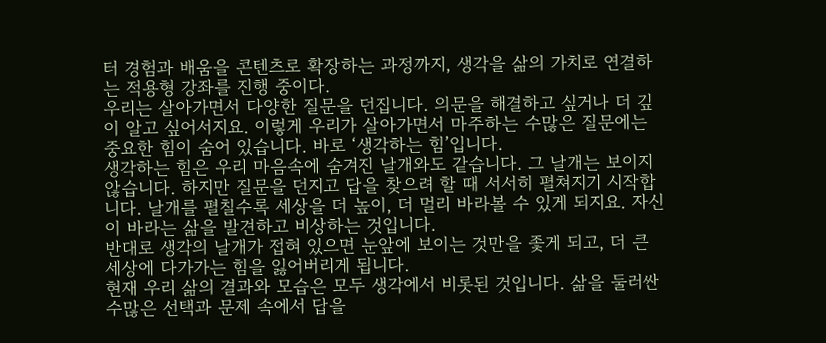터 경험과 배움을 콘텐츠로 확장하는 과정까지, 생각을 삶의 가치로 연결하는 적용형 강좌를 진행 중이다.
우리는 살아가면서 다양한 질문을 던집니다. 의문을 해결하고 싶거나 더 깊이 알고 싶어서지요. 이렇게 우리가 살아가면서 마주하는 수많은 질문에는 중요한 힘이 숨어 있습니다. 바로 ‘생각하는 힘’입니다.
생각하는 힘은 우리 마음속에 숨겨진 날개와도 같습니다. 그 날개는 보이지 않습니다. 하지만 질문을 던지고 답을 찾으려 할 때 서서히 펼쳐지기 시작합니다. 날개를 펼칠수록 세상을 더 높이, 더 멀리 바라볼 수 있게 되지요. 자신이 바라는 삶을 발견하고 비상하는 것입니다.
반대로 생각의 날개가 접혀 있으면 눈앞에 보이는 것만을 좇게 되고, 더 큰 세상에 다가가는 힘을 잃어버리게 됩니다.
현재 우리 삶의 결과와 모습은 모두 생각에서 비롯된 것입니다. 삶을 둘러싼 수많은 선택과 문제 속에서 답을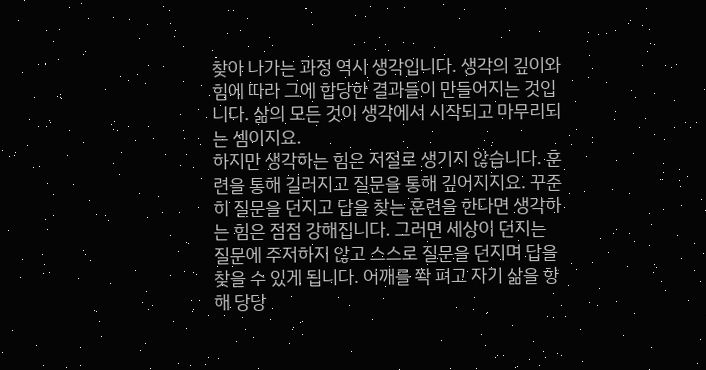찾아 나가는 과정 역시 생각입니다. 생각의 깊이와 힘에 따라 그에 합당한 결과들이 만들어지는 것입니다. 삶의 모든 것이 생각에서 시작되고 마무리되는 셈이지요.
하지만 생각하는 힘은 저절로 생기지 않습니다. 훈련을 통해 길러지고 질문을 통해 깊어지지요. 꾸준히 질문을 던지고 답을 찾는 훈련을 한다면 생각하는 힘은 점점 강해집니다. 그러면 세상이 던지는 질문에 주저하지 않고 스스로 질문을 던지며 답을 찾을 수 있게 됩니다. 어깨를 쫙 펴고 자기 삶을 향해 당당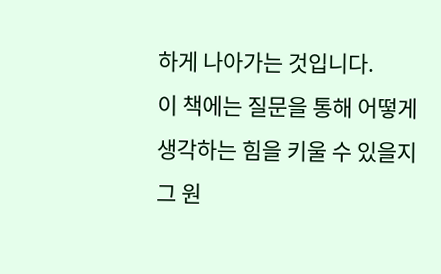하게 나아가는 것입니다.
이 책에는 질문을 통해 어떻게 생각하는 힘을 키울 수 있을지 그 원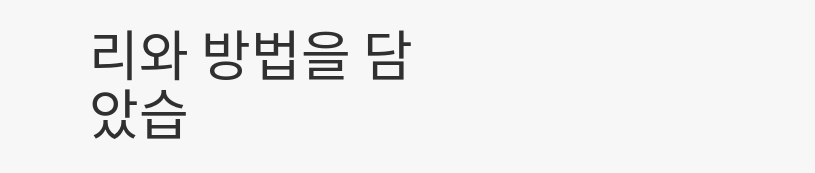리와 방법을 담았습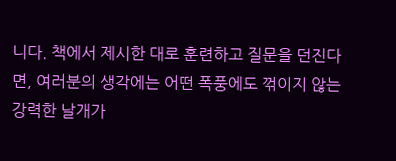니다. 책에서 제시한 대로 훈련하고 질문을 던진다면, 여러분의 생각에는 어떤 폭풍에도 꺾이지 않는 강력한 날개가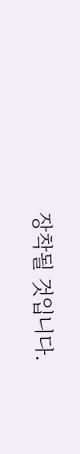장착될 것입니다.